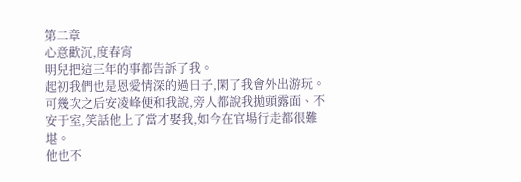第二章
心意歡沉,度春宵
明兒把這三年的事都告訴了我。
起初我們也是恩愛情深的過日子,閑了我會外出游玩。
可幾次之后安凌峰便和我說,旁人都說我拋頭露面、不安于室,笑話他上了當才娶我,如今在官場行走都很難堪。
他也不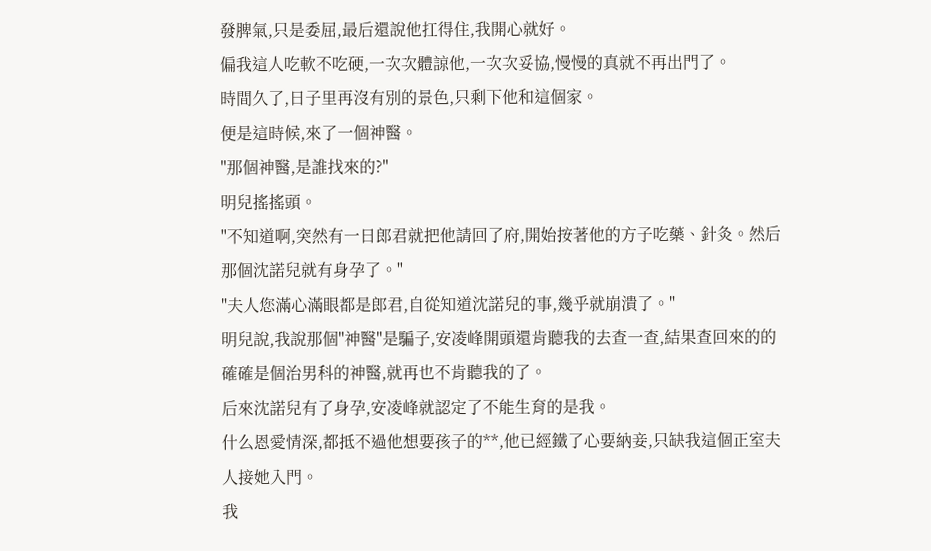發脾氣,只是委屈,最后還說他扛得住,我開心就好。
偏我這人吃軟不吃硬,一次次體諒他,一次次妥協,慢慢的真就不再出門了。
時間久了,日子里再沒有別的景色,只剩下他和這個家。
便是這時候,來了一個神醫。
"那個神醫,是誰找來的?"
明兒搖搖頭。
"不知道啊,突然有一日郎君就把他請回了府,開始按著他的方子吃藥、針灸。然后那個沈諾兒就有身孕了。"
"夫人您滿心滿眼都是郎君,自從知道沈諾兒的事,幾乎就崩潰了。"
明兒說,我說那個"神醫"是騙子,安凌峰開頭還肯聽我的去查一查,結果查回來的的確確是個治男科的神醫,就再也不肯聽我的了。
后來沈諾兒有了身孕,安凌峰就認定了不能生育的是我。
什么恩愛情深,都抵不過他想要孩子的**,他已經鐵了心要納妾,只缺我這個正室夫人接她入門。
我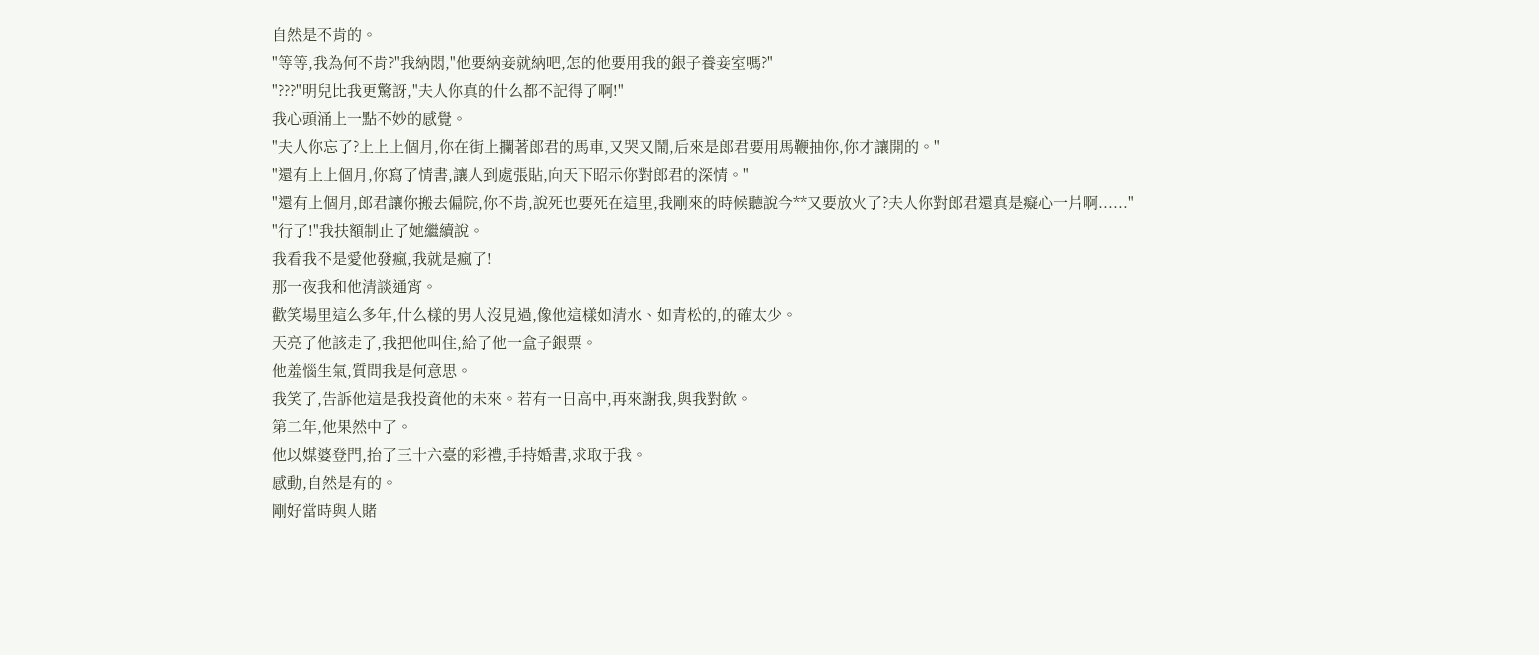自然是不肯的。
"等等,我為何不肯?"我納悶,"他要納妾就納吧,怎的他要用我的銀子養妾室嗎?"
"???"明兒比我更驚訝,"夫人你真的什么都不記得了啊!"
我心頭涌上一點不妙的感覺。
"夫人你忘了?上上上個月,你在街上攔著郎君的馬車,又哭又鬧,后來是郎君要用馬鞭抽你,你才讓開的。"
"還有上上個月,你寫了情書,讓人到處張貼,向天下昭示你對郎君的深情。"
"還有上個月,郎君讓你搬去偏院,你不肯,說死也要死在這里,我剛來的時候聽說今**又要放火了?夫人你對郎君還真是癡心一片啊......"
"行了!"我扶額制止了她繼續說。
我看我不是愛他發瘋,我就是瘋了!
那一夜我和他清談通宵。
歡笑場里這么多年,什么樣的男人沒見過,像他這樣如清水、如青松的,的確太少。
天亮了他該走了,我把他叫住,給了他一盒子銀票。
他羞惱生氣,質問我是何意思。
我笑了,告訴他這是我投資他的未來。若有一日高中,再來謝我,與我對飲。
第二年,他果然中了。
他以媒婆登門,抬了三十六臺的彩禮,手持婚書,求取于我。
感動,自然是有的。
剛好當時與人賭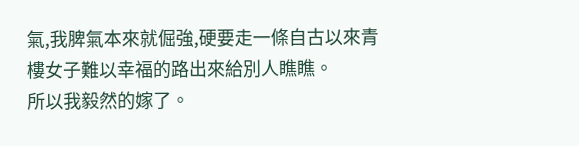氣,我脾氣本來就倔強,硬要走一條自古以來青樓女子難以幸福的路出來給別人瞧瞧。
所以我毅然的嫁了。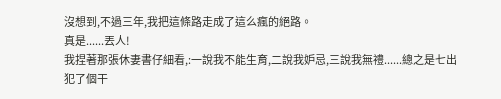沒想到,不過三年,我把這條路走成了這么瘋的絕路。
真是......丟人!
我捏著那張休妻書仔細看,:一說我不能生育,二說我妒忌,三說我無禮......總之是七出犯了個干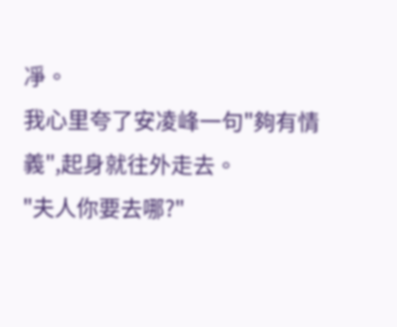凈。
我心里夸了安凌峰一句"夠有情義",起身就往外走去。
"夫人你要去哪?"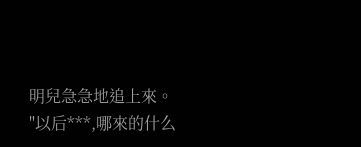明兒急急地追上來。
"以后***,哪來的什么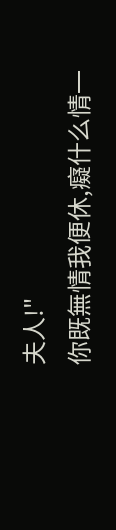夫人!"
你既無情我便休,癡什么情一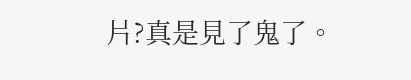片?真是見了鬼了。